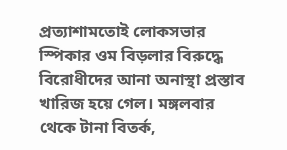প্রত্যাশামতোই লোকসভার স্পিকার ওম বিড়লার বিরুদ্ধে বিরোধীদের আনা অনাস্থা প্রস্তাব খারিজ হয়ে গেল। মঙ্গলবার থেকে টানা বিতর্ক,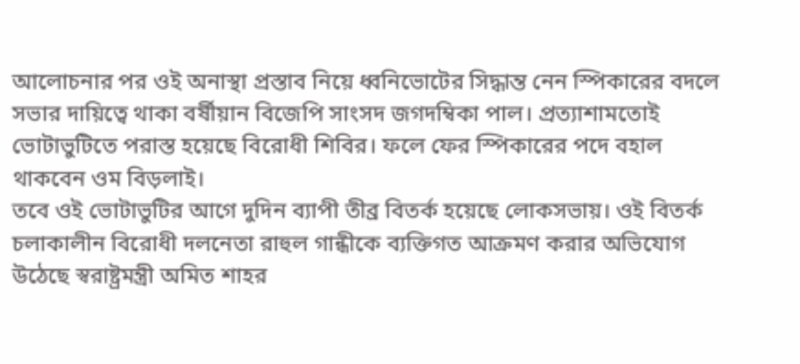আলোচনার পর ওই অনাস্থা প্রস্তাব নিয়ে ধ্বনিভোটের সিদ্ধান্ত নেন স্পিকারের বদলে সভার দায়িত্বে থাকা বর্ষীয়ান বিজেপি সাংসদ জগদম্বিকা পাল। প্রত্যাশামতোই ভোটাভুটিতে পরাস্ত হয়েছে বিরোধী শিবির। ফলে ফের স্পিকারের পদে বহাল থাকবেন ওম বিড়লাই।
তবে ওই ভোটাভুটির আগে দুদিন ব্যাপী তীব্র বিতর্ক হয়েছে লোকসভায়। ওই বিতর্ক চলাকালীন বিরোধী দলনেতা রাহুল গান্ধীকে ব্যক্তিগত আক্রমণ করার অভিযোগ উঠেছে স্বরাষ্ট্রমন্ত্রী অমিত শাহর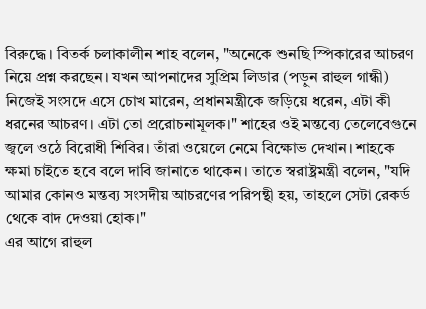বিরুদ্ধে। বিতর্ক চলাকালীন শাহ বলেন, "অনেকে শুনছি স্পিকারের আচরণ নিয়ে প্রশ্ন করছেন। যখন আপনাদের সুপ্রিম লিডার (পড়ুন রাহুল গান্ধী) নিজেই সংসদে এসে চোখ মারেন, প্রধানমন্ত্রীকে জড়িয়ে ধরেন, এটা কী ধরনের আচরণ। এটা তো প্ররোচনামূলক।" শাহের ওই মন্তব্যে তেলেবেগুনে জ্বলে ওঠে বিরোধী শিবির। তাঁরা ওয়েলে নেমে বিক্ষোভ দেখান। শাহকে ক্ষমা চাইতে হবে বলে দাবি জানাতে থাকেন। তাতে স্বরাষ্ট্রমন্ত্রী বলেন, "যদি আমার কোনও মন্তব্য সংসদীয় আচরণের পরিপন্থী হয়, তাহলে সেটা রেকর্ড থেকে বাদ দেওয়া হোক।"
এর আগে রাহুল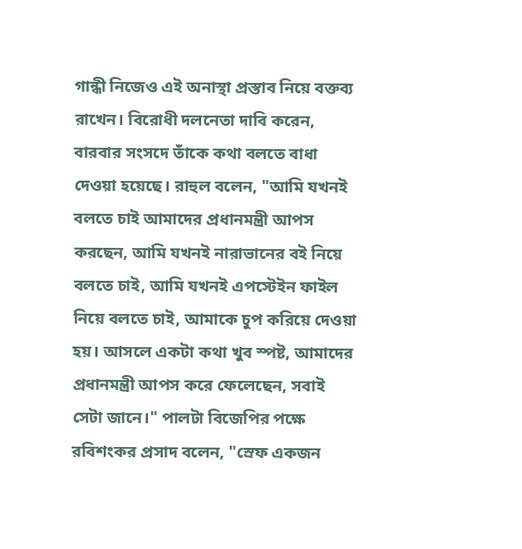গান্ধী নিজেও এই অনাস্থা প্রস্তাব নিয়ে বক্তব্য রাখেন। বিরোধী দলনেতা দাবি করেন, বারবার সংসদে তাঁকে কথা বলতে বাধা দেওয়া হয়েছে। রাহুল বলেন, "আমি যখনই বলতে চাই আমাদের প্রধানমন্ত্রী আপস করছেন, আমি যখনই নারাভানের বই নিয়ে বলতে চাই, আমি যখনই এপস্টেইন ফাইল নিয়ে বলতে চাই, আমাকে চুপ করিয়ে দেওয়া হয়। আসলে একটা কথা খুব স্পষ্ট, আমাদের প্রধানমন্ত্রী আপস করে ফেলেছেন, সবাই সেটা জানে।" পালটা বিজেপির পক্ষে রবিশংকর প্রসাদ বলেন, "স্রেফ একজন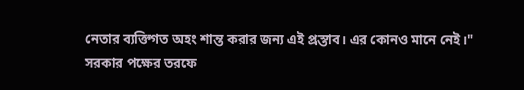নেতার ব্যক্তিগত অহং শান্ত করার জন্য এই প্রস্তাব। এর কোনও মানে নেই।"
সরকার পক্ষের তরফে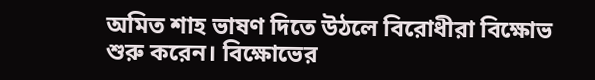অমিত শাহ ভাষণ দিতে উঠলে বিরোধীরা বিক্ষোভ শুরু করেন। বিক্ষোভের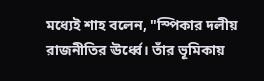মধ্যেই শাহ বলেন, "স্পিকার দলীয় রাজনীতির ঊর্ধ্বে। তাঁর ভূমিকায়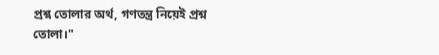প্রশ্ন তোলার অর্থ, গণতন্ত্র নিয়েই প্রশ্ন তোলা।"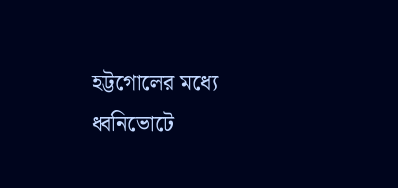হট্টগোলের মধ্যে ধ্বনিভোটে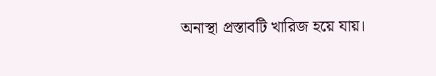অনাস্থা প্রস্তাবটি খারিজ হয়ে যায়।